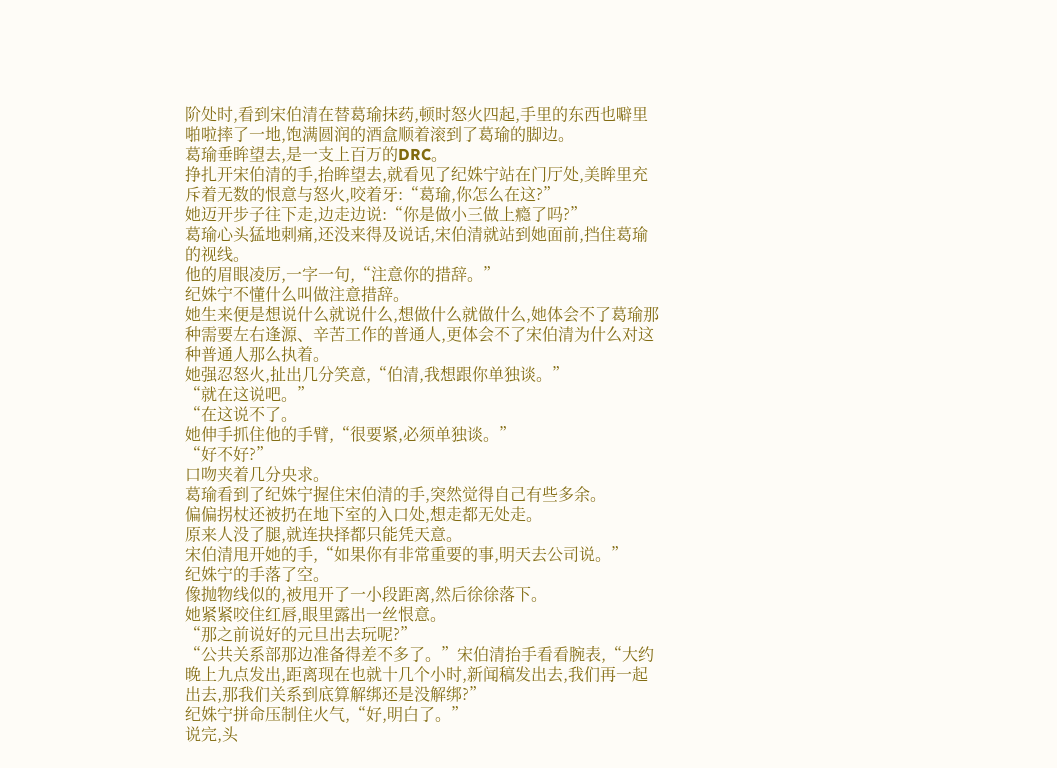阶处时,看到宋伯清在替葛瑜抹药,顿时怒火四起,手里的东西也噼里啪啦摔了一地,饱满圆润的酒盒顺着滚到了葛瑜的脚边。
葛瑜垂眸望去,是一支上百万的DRC。
挣扎开宋伯清的手,抬眸望去,就看见了纪姝宁站在门厅处,美眸里充斥着无数的恨意与怒火,咬着牙:“葛瑜,你怎么在这?”
她迈开步子往下走,边走边说:“你是做小三做上瘾了吗?”
葛瑜心头猛地刺痛,还没来得及说话,宋伯清就站到她面前,挡住葛瑜的视线。
他的眉眼凌厉,一字一句,“注意你的措辞。”
纪姝宁不懂什么叫做注意措辞。
她生来便是想说什么就说什么,想做什么就做什么,她体会不了葛瑜那种需要左右逢源、辛苦工作的普通人,更体会不了宋伯清为什么对这种普通人那么执着。
她强忍怒火,扯出几分笑意,“伯清,我想跟你单独谈。”
“就在这说吧。”
“在这说不了。
她伸手抓住他的手臂,“很要紧,必须单独谈。”
“好不好?”
口吻夹着几分央求。
葛瑜看到了纪姝宁握住宋伯清的手,突然觉得自己有些多余。
偏偏拐杖还被扔在地下室的入口处,想走都无处走。
原来人没了腿,就连抉择都只能凭天意。
宋伯清甩开她的手,“如果你有非常重要的事,明天去公司说。”
纪姝宁的手落了空。
像抛物线似的,被甩开了一小段距离,然后徐徐落下。
她紧紧咬住红唇,眼里露出一丝恨意。
“那之前说好的元旦出去玩呢?”
“公共关系部那边准备得差不多了。”宋伯清抬手看看腕表,“大约晚上九点发出,距离现在也就十几个小时,新闻稿发出去,我们再一起出去,那我们关系到底算解绑还是没解绑?”
纪姝宁拼命压制住火气,“好,明白了。”
说完,头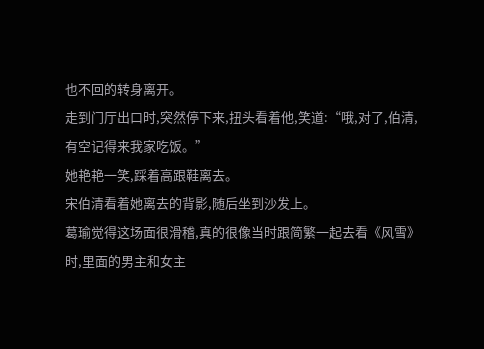也不回的转身离开。
走到门厅出口时,突然停下来,扭头看着他,笑道:“哦,对了,伯清,有空记得来我家吃饭。”
她艳艳一笑,踩着高跟鞋离去。
宋伯清看着她离去的背影,随后坐到沙发上。
葛瑜觉得这场面很滑稽,真的很像当时跟简繁一起去看《风雪》时,里面的男主和女主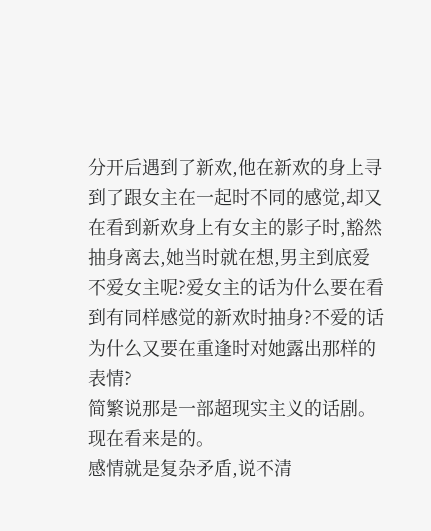分开后遇到了新欢,他在新欢的身上寻到了跟女主在一起时不同的感觉,却又在看到新欢身上有女主的影子时,豁然抽身离去,她当时就在想,男主到底爱不爱女主呢?爱女主的话为什么要在看到有同样感觉的新欢时抽身?不爱的话为什么又要在重逢时对她露出那样的表情?
简繁说那是一部超现实主义的话剧。
现在看来是的。
感情就是复杂矛盾,说不清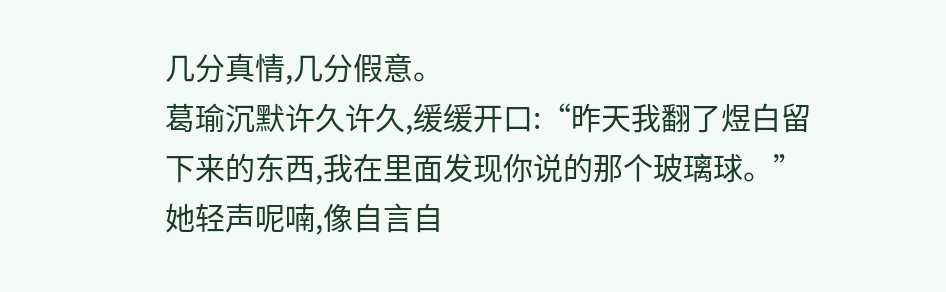几分真情,几分假意。
葛瑜沉默许久许久,缓缓开口:“昨天我翻了煜白留下来的东西,我在里面发现你说的那个玻璃球。”
她轻声呢喃,像自言自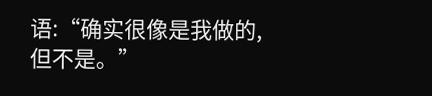语:“确实很像是我做的,但不是。”